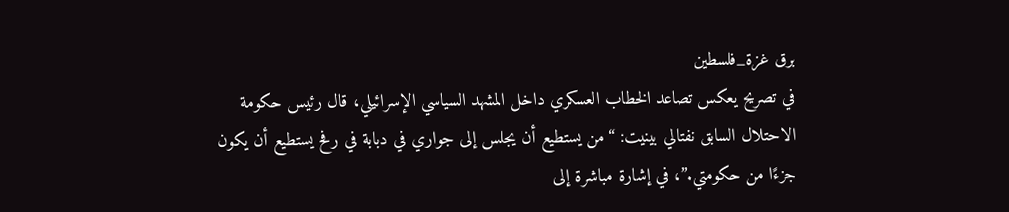برق غزة_فلسطين
في تصريح يعكس تصاعد الخطاب العسكري داخل المشهد السياسي الإسرائيلي، قال رئيس حكومة الاحتلال السابق نفتالي بينيت: “من يستطيع أن يجلس إلى جواري في دبابة في رفح يستطيع أن يكون جزءًا من حكومتي.”، في إشارة مباشرة إلى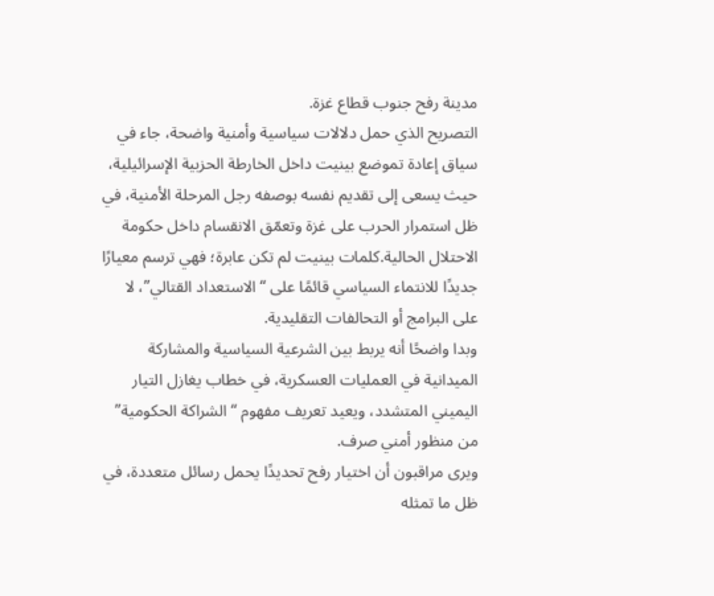مدينة رفح جنوب قطاع غزة.
التصريح الذي حمل دلالات سياسية وأمنية واضحة، جاء في سياق إعادة تموضع بينيت داخل الخارطة الحزبية الإسرائيلية، حيث يسعى إلى تقديم نفسه بوصفه رجل المرحلة الأمنية، في ظل استمرار الحرب على غزة وتعمّق الانقسام داخل حكومة الاحتلال الحالية.كلمات بينيت لم تكن عابرة؛ فهي ترسم معيارًا جديدًا للانتماء السياسي قائمًا على “الاستعداد القتالي”، لا على البرامج أو التحالفات التقليدية.
وبدا واضحًا أنه يربط بين الشرعية السياسية والمشاركة الميدانية في العمليات العسكرية، في خطاب يغازل التيار اليميني المتشدد، ويعيد تعريف مفهوم “الشراكة الحكومية” من منظور أمني صرف.
ويرى مراقبون أن اختيار رفح تحديدًا يحمل رسائل متعددة، في ظل ما تمثله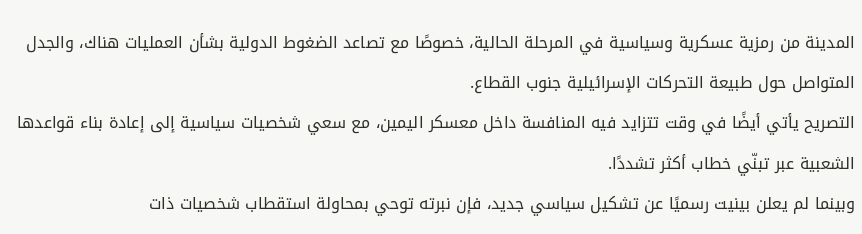المدينة من رمزية عسكرية وسياسية في المرحلة الحالية، خصوصًا مع تصاعد الضغوط الدولية بشأن العمليات هناك، والجدل المتواصل حول طبيعة التحركات الإسرائيلية جنوب القطاع.
التصريح يأتي أيضًا في وقت تتزايد فيه المنافسة داخل معسكر اليمين، مع سعي شخصيات سياسية إلى إعادة بناء قواعدها الشعبية عبر تبنّي خطاب أكثر تشددًا.
وبينما لم يعلن بينيت رسميًا عن تشكيل سياسي جديد، فإن نبرته توحي بمحاولة استقطاب شخصيات ذات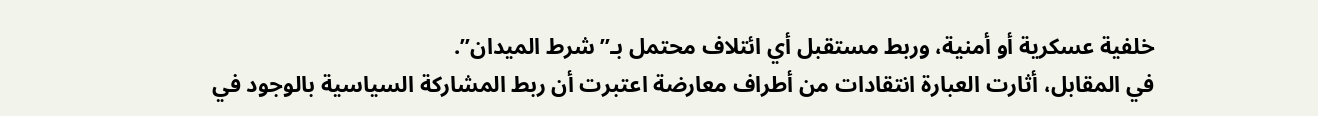خلفية عسكرية أو أمنية، وربط مستقبل أي ائتلاف محتمل بـ”شرط الميدان”.
في المقابل، أثارت العبارة انتقادات من أطراف معارضة اعتبرت أن ربط المشاركة السياسية بالوجود في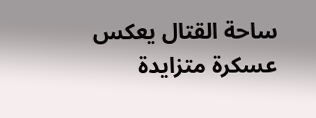ساحة القتال يعكس عسكرة متزايدة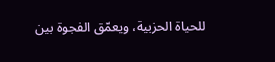للحياة الحزبية، ويعمّق الفجوة بين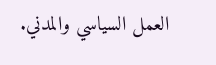العمل السياسي والمدني.